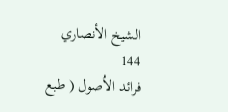الشيخ الأنصاري
144
فرائد الاُصول ( طبع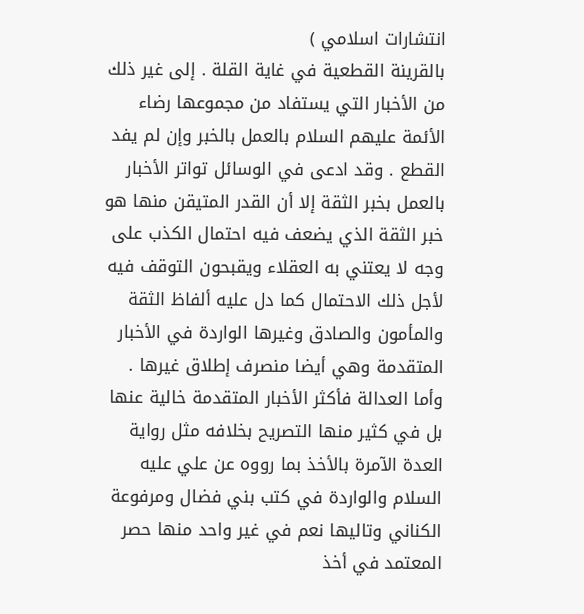انتشارات اسلامي )
بالقرينة القطعية في غاية القلة . إلى غير ذلك من الأخبار التي يستفاد من مجموعها رضاء الأئمة عليهم السلام بالعمل بالخبر وإن لم يفد القطع . وقد ادعى في الوسائل تواتر الأخبار بالعمل بخبر الثقة إلا أن القدر المتيقن منها هو خبر الثقة الذي يضعف فيه احتمال الكذب على وجه لا يعتني به العقلاء ويقبحون التوقف فيه لأجل ذلك الاحتمال كما دل عليه ألفاظ الثقة والمأمون والصادق وغيرها الواردة في الأخبار المتقدمة وهي أيضا منصرف إطلاق غيرها . وأما العدالة فأكثر الأخبار المتقدمة خالية عنها بل في كثير منها التصريح بخلافه مثل رواية العدة الآمرة بالأخذ بما رووه عن علي عليه السلام والواردة في كتب بني فضال ومرفوعة الكناني وتاليها نعم في غير واحد منها حصر المعتمد في أخذ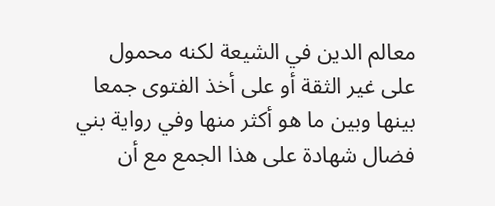معالم الدين في الشيعة لكنه محمول على غير الثقة أو على أخذ الفتوى جمعا بينها وبين ما هو أكثر منها وفي رواية بني فضال شهادة على هذا الجمع مع أن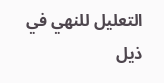التعليل للنهي في ذيل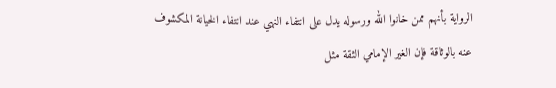الرواية بأنهم ممن خانوا الله ورسوله يدل على انتفاء النهي عند انتفاء الخيانة المكشوف عنه بالوثاقة فإن الغير الإمامي الثقة مثل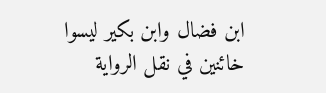ابن فضال وابن بكير ليسوا خائنين في نقل الرواية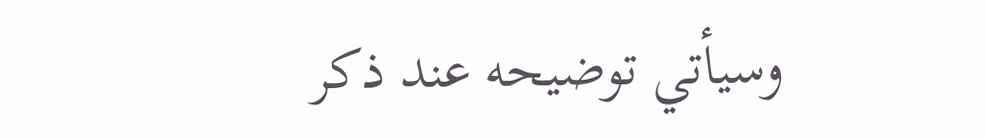وسيأتي توضيحه عند ذكر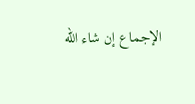الإجماع إن شاء الله